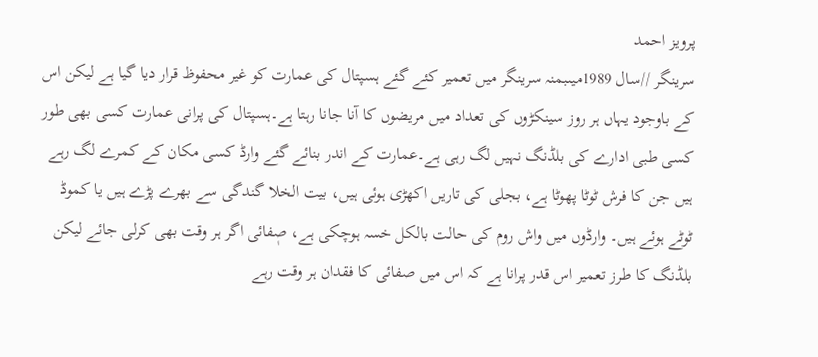پرویز احمد
سرینگر //سال 1989میںبمنہ سرینگر میں تعمیر کئے گئے ہسپتال کی عمارت کو غیر محفوظ قرار دیا گیا ہے لیکن اس کے باوجود یہاں ہر روز سینکڑوں کی تعداد میں مریضوں کا آنا جانا رہتا ہے۔ہسپتال کی پرانی عمارت کسی بھی طور کسی طبی ادارے کی بلڈنگ نہیں لگ رہی ہے۔عمارت کے اندر بنائے گئے وارڈ کسی مکان کے کمرے لگ رہے ہیں جن کا فرش ٹوٹا پھوٹا ہے، بجلی کی تاریں اکھڑی ہوئی ہیں، بیت الخلا گندگی سے بھرے پڑے ہیں یا کموڈ ٹوٹے ہوئے ہیں۔ وارڈوں میں واش روم کی حالت بالکل خسہ ہوچکی ہے، صٖفائی اگر ہر وقت بھی کرلی جائے لیکن بلڈنگ کا طرز تعمیر اس قدر پرانا ہے کہ اس میں صفائی کا فقدان ہر وقت رہے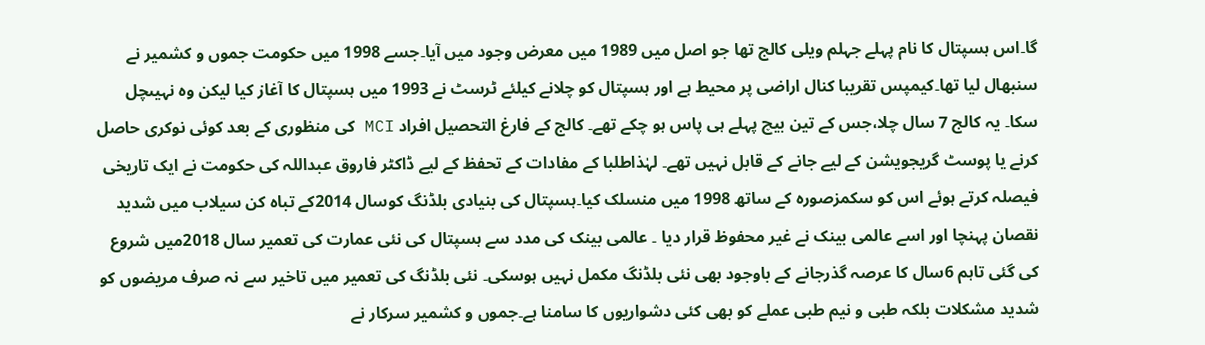گا۔اس ہسپتال کا نام پہلے جہلم ویلی کالج تھا جو اصل میں 1989 میں معرض وجود میں آیا۔جسے 1998 میں حکومت جموں و کشمیر نے سنبھال لیا تھا۔کیمپس تقریبا کنال اراضی پر محیط ہے اور ہسپتال کو چلانے کیلئے ٹرسٹ نے 1993 میں ہسپتال کا آغاز کیا لیکن وہ نہیںچل سکا۔ یہ کالج 7 سال چلا،جس کے تین بیچ پہلے ہی پاس ہو چکے تھے۔ کالج کے فارغ التحصیل افراد MCI کی منظوری کے بعد کوئی نوکری حاصل کرنے یا پوسٹ گریجویشن کے لیے جانے کے قابل نہیں تھے۔ لہٰذاطلبا کے مفادات کے تحفظ کے لیے ڈاکٹر فاروق عبداللہ کی حکومت نے ایک تاریخی فیصلہ کرتے ہوئے اس کو سکمزصورہ کے ساتھ 1998 میں منسلک کیا۔ہسپتال کی بنیادی بلڈنگ کوسال 2014کے تباہ کن سیلاب میں شدید نقصان پہنچا اور اسے عالمی بینک نے غیر محفوظ قرار دیا ۔ عالمی بینک کی مدد سے ہسپتال کی نئی عمارت کی تعمیر سال 2018میں شروع کی گئی تاہم 6سال کا عرصہ گذرجانے کے باوجود بھی نئی بلڈنگ مکمل نہیں ہوسکی۔ نئی بلڈنگ کی تعمیر میں تاخیر سے نہ صرف مریضوں کو شدید مشکلات بلکہ طبی و نیم طبی عملے کو بھی کئی دشواریوں کا سامنا ہے۔جموں و کشمیر سرکار نے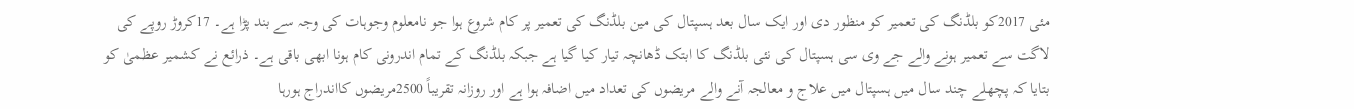مئی 2017کو بلڈنگ کی تعمیر کو منظور دی اور ایک سال بعد ہسپتال کی مین بلڈنگ کی تعمیر پر کام شروع ہوا جو نامعلوم وجوہات کی وجہ سے بند پڑا ہے۔ 17کروڑ روپے کی لاگت سے تعمیر ہونے والے جے وی سی ہسپتال کی نئی بلڈنگ کا ابتک ڈھانچہ تیار کیا گیا ہے جبکہ بلڈنگ کے تمام اندرونی کام ہونا ابھی باقی ہے۔ ذرائع نے کشمیر عظمیٰ کو بتایا کہ پچھلے چند سال میں ہسپتال میں علاج و معالجہ آنے والے مریضوں کی تعداد میں اضافہ ہوا ہے اور روزانہ تقریباً 2500مریضوں کااندراج ہورہا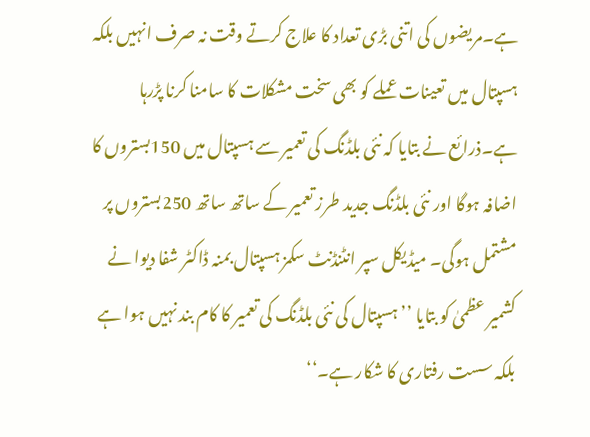ہے۔مریضوں کی اتنی بڑی تعداد کا علاج کرتے وقت نہ صرف انہیں بلکہ ہسپتال میں تعینات عملے کو بھی سخت مشکلات کا سامنا کرنا پڑرہا ہے۔ذرائع نے بتایا کہ نئی بلڈنگ کی تعمیر سے ہسپتال میں 150بستروں کا اضافہ ہوگا اور نئی بلڈنگ جدید طرز تعمیر کے ساتھ ساتھ 250بستروں پر مشتمل ہوگی۔ میڈیکل سپر انٹنڈنٹ سکمز ہسپتال بمنہ ڈاکٹر شفا دیوا نے کشمیر عظمیٰ کو بتایا ’’ ہسپتال کی نئی بلڈنگ کی تعمیر کا کام بند نہیں ہوا ہے بلکہ سست رفتاری کا شکار ہے۔‘‘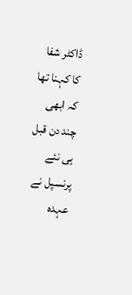ڈاکٹر شفا کا کہنا تھا کہ ابھی چند دن قبل ہی نئے پرنسپل نے عہدہ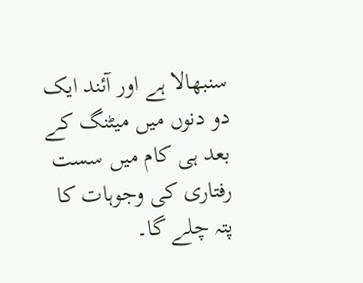سنبھالا ہے اور آئند ایک دو دنوں میں میٹنگ کے بعد ہی کام میں سست رفتاری کی وجوہات کا پتہ چلے گا۔